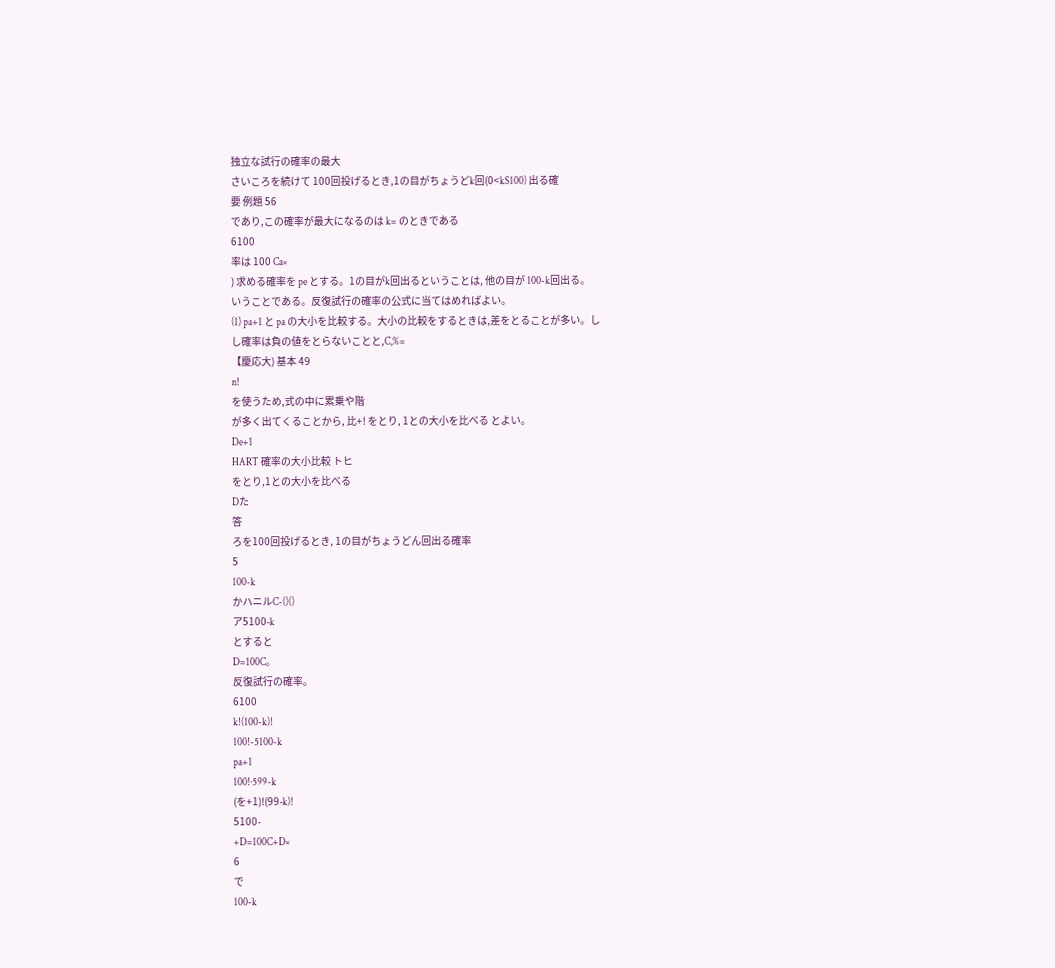独立な試行の確率の最大
さいころを続けて 100回投げるとき,1の目がちょうどk回(0<kS100) 出る確
要 例題 56
であり,この確率が最大になるのは k= のときである
6100
率は 100 Ca×
) 求める確率を pe とする。1の目がk回出るということは, 他の目が 100-k回出る。
いうことである。反復試行の確率の公式に当てはめればよい。
(1) pa+1 と pa の大小を比較する。大小の比較をするときは,差をとることが多い。し
し確率は負の値をとらないことと,C,%=
【慶応大) 基本 49
n!
を使うため,式の中に累乗や階
が多く出てくることから, 比+! をとり, 1との大小を比べる とよい。
De+1
HART 確率の大小比較 トヒ
をとり,1との大小を比べる
Dた
答
ろを100回投げるとき, 1の目がちょうどん回出る確率
5
100-k
かハニルC-()()
ア5100-k
とすると
D=100C。
反復試行の確率。
6100
k!(100-k)!
100!-5100-k
pa+1
100!·599-k
(を+1)!(99-k)!
5100-
+D=100C+D×
6
で
100-k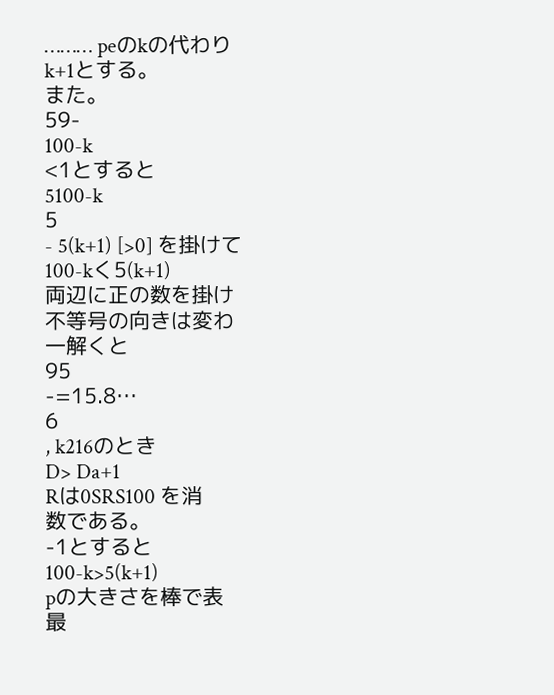……… peのkの代わり
k+1とする。
また。
59-
100-k
<1とすると
5100-k
5
- 5(k+1) [>0] を掛けて
100-kく5(k+1)
両辺に正の数を掛け
不等号の向きは変わ
一解くと
95
-=15.8…
6
, k216のとき
D> Da+1
Rは0SRS100 を消
数である。
-1とすると
100-k>5(k+1)
pの大きさを棒で表
最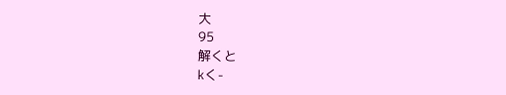大
95
解くと
kく-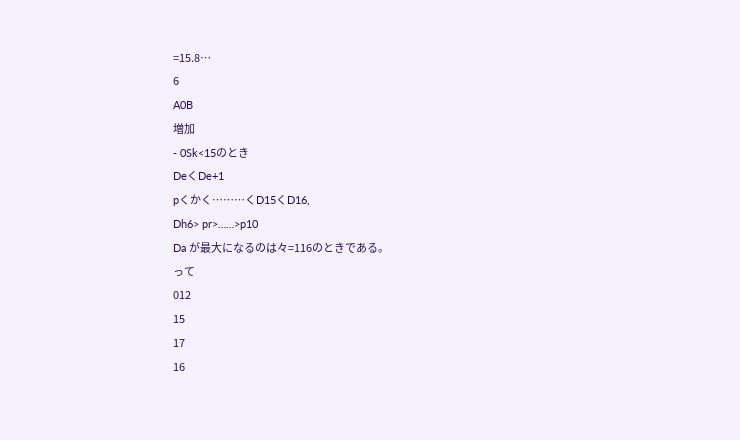=15.8…
6
A0B
増加
- 0Sk<15のとき
DeくDe+1
pくかく………くD15くD16,
Dh6> pr>……>p10
Da が最大になるのは々=116のときである。
って
012
15
17
16